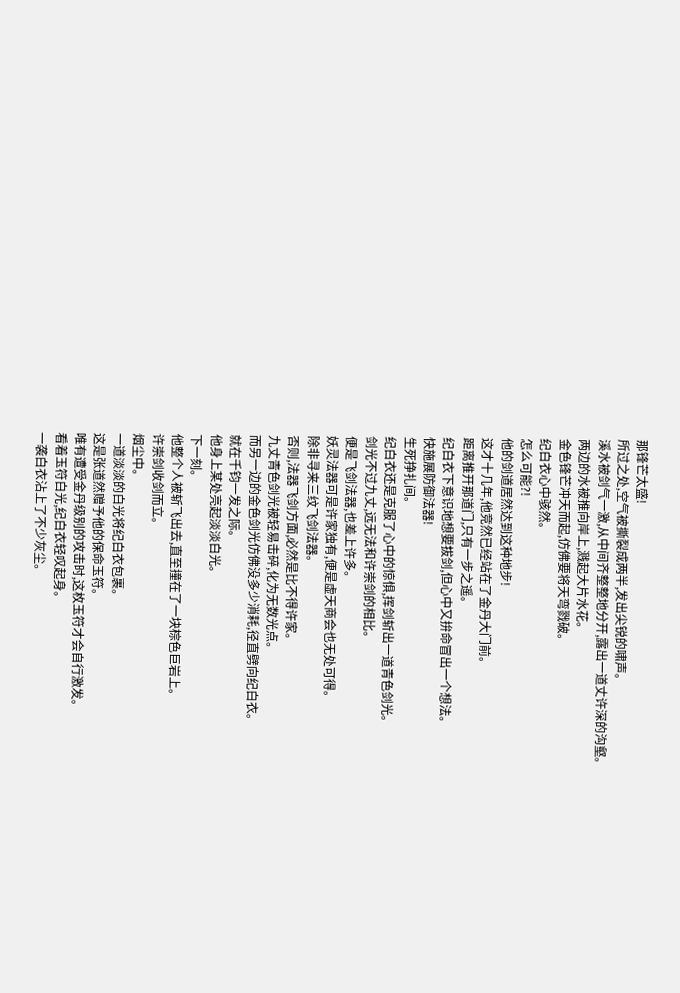那锋芒太盛!
所过之处,空气被撕裂成两半,发出尖锐的啸声。
溪水被剑气一激,从中间齐整整地分开,露出一道丈许深的沟壑。
两边的水被推向岸上,溅起大片水花。
金色锋芒冲天而起,仿佛要将天弯戮破。
纪白衣心中骇然。
怎么可能?!
他的剑道居然达到这种地步!
这才十几年,他竞然已经站在了金丹大门前。
距离推开那道门,只有一步之遥。
纪白衣下意识地想要拔剑,但心中又拚命冒出一个想法。
快施展防御法器!
生死挣扎间。
纪白衣还是克服了心中的惊惧,挥剑斩出一道青色剑光。
剑光不过九丈,远无法和许崇剑的相比。
便是飞剑法器,也差上许多。
妖灵法器可是许家独有,便是虚天商会也无处可得。
除非寻来三纹飞剑法器。
否则,法器飞剑方面,必然是比不得许家。
九丈青色剑光被轻易击碎,化为无数光点。
而另一边的金色剑光仿佛没多少消耗,径直劈向纪白衣。
就在千钧一发之际。
他身上某处亮起淡淡白光。
下一刻。
他整个人被斩飞出去,直至撞在了一块棕色巨岩上。
许崇剑收剑而立。
烟尘中。
一道淡淡的白光将纪白衣包裹。
这是张道然赠予他的保命玉符。
唯有遭受金丹级别的攻击时,这枚玉符才会自行激发。
看着玉符白光,纪白衣轻叹起身。
一袭白衣沾上了不少灰尘。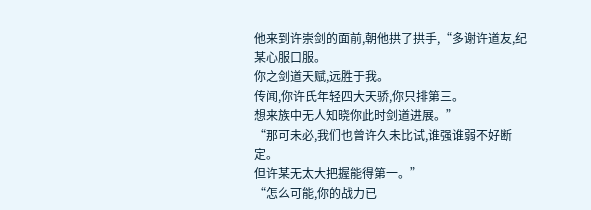他来到许崇剑的面前,朝他拱了拱手,“多谢许道友,纪某心服口服。
你之剑道天赋,远胜于我。
传闻,你许氏年轻四大天骄,你只排第三。
想来族中无人知晓你此时剑道进展。”
“那可未必,我们也曾许久未比试,谁强谁弱不好断定。
但许某无太大把握能得第一。”
“怎么可能,你的战力已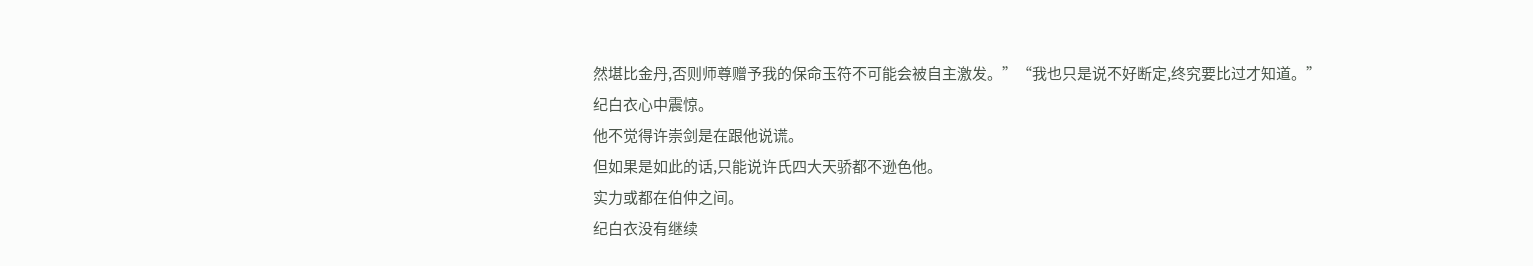然堪比金丹,否则师尊赠予我的保命玉符不可能会被自主激发。”“我也只是说不好断定,终究要比过才知道。”
纪白衣心中震惊。
他不觉得许崇剑是在跟他说谎。
但如果是如此的话,只能说许氏四大天骄都不逊色他。
实力或都在伯仲之间。
纪白衣没有继续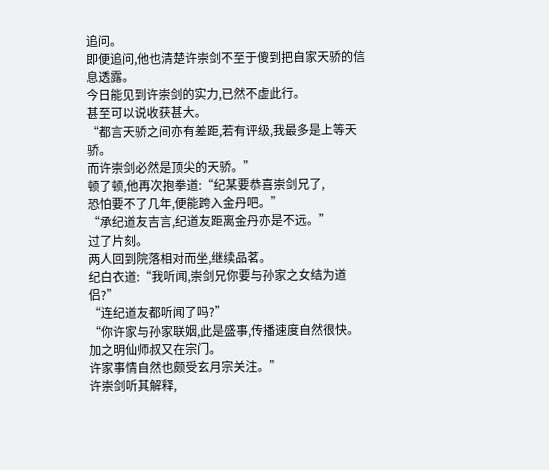追问。
即便追问,他也清楚许崇剑不至于傻到把自家天骄的信息透露。
今日能见到许崇剑的实力,已然不虚此行。
甚至可以说收获甚大。
“都言天骄之间亦有差距,若有评级,我最多是上等天骄。
而许崇剑必然是顶尖的天骄。”
顿了顿,他再次抱拳道:“纪某要恭喜崇剑兄了,
恐怕要不了几年,便能跨入金丹吧。”
“承纪道友吉言,纪道友距离金丹亦是不远。”
过了片刻。
两人回到院落相对而坐,继续品茗。
纪白衣道:“我听闻,崇剑兄你要与孙家之女结为道侣?”
“连纪道友都听闻了吗?”
“你许家与孙家联姻,此是盛事,传播速度自然很快。
加之明仙师叔又在宗门。
许家事情自然也颇受玄月宗关注。”
许崇剑听其解释,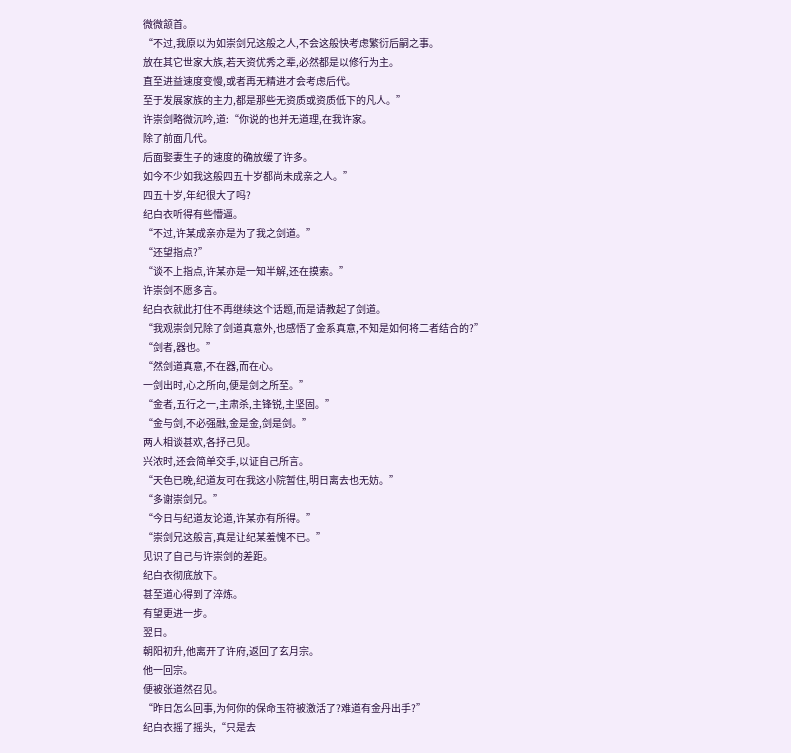微微颔首。
“不过,我原以为如崇剑兄这般之人,不会这般快考虑繁衍后嗣之事。
放在其它世家大族,若天资优秀之辈,必然都是以修行为主。
直至进益速度变慢,或者再无精进才会考虑后代。
至于发展家族的主力,都是那些无资质或资质低下的凡人。”
许崇剑略微沉吟,道:“你说的也并无道理,在我许家。
除了前面几代。
后面娶妻生子的速度的确放缓了许多。
如今不少如我这般四五十岁都尚未成亲之人。”
四五十岁,年纪很大了吗?
纪白衣听得有些懵逼。
“不过,许某成亲亦是为了我之剑道。”
“还望指点?”
“谈不上指点,许某亦是一知半解,还在摸索。”
许崇剑不愿多言。
纪白衣就此打住不再继续这个话题,而是请教起了剑道。
“我观崇剑兄除了剑道真意外,也感悟了金系真意,不知是如何将二者结合的?”
“剑者,器也。”
“然剑道真意,不在器,而在心。
一剑出时,心之所向,便是剑之所至。”
“金者,五行之一,主肃杀,主锋锐,主坚固。”
“金与剑,不必强融,金是金,剑是剑。”
两人相谈甚欢,各抒己见。
兴浓时,还会简单交手,以证自己所言。
“天色已晚,纪道友可在我这小院暂住,明日离去也无妨。”
“多谢崇剑兄。”
“今日与纪道友论道,许某亦有所得。”
“崇剑兄这般言,真是让纪某羞愧不已。”
见识了自己与许崇剑的差距。
纪白衣彻底放下。
甚至道心得到了淬炼。
有望更进一步。
翌日。
朝阳初升,他离开了许府,返回了玄月宗。
他一回宗。
便被张道然召见。
“昨日怎么回事,为何你的保命玉符被激活了?难道有金丹出手?”
纪白衣摇了摇头,“只是去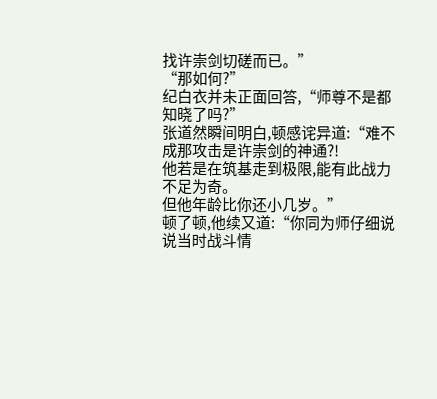找许崇剑切磋而已。”
“那如何?”
纪白衣并未正面回答,“师尊不是都知晓了吗?”
张道然瞬间明白,顿感诧异道:“难不成那攻击是许崇剑的神通?!
他若是在筑基走到极限,能有此战力不足为奇。
但他年龄比你还小几岁。”
顿了顿,他续又道:“你同为师仔细说说当时战斗情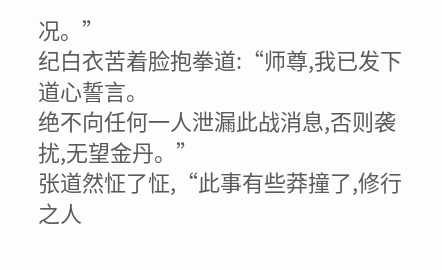况。”
纪白衣苦着脸抱拳道:“师尊,我已发下道心誓言。
绝不向任何一人泄漏此战消息,否则袭扰,无望金丹。”
张道然怔了怔,“此事有些莽撞了,修行之人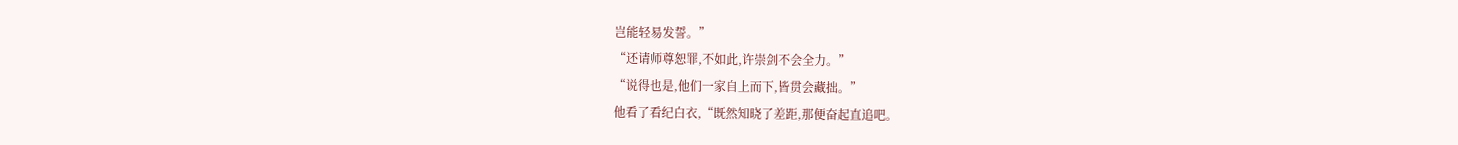岂能轻易发誓。”
“还请师尊恕罪,不如此,许崇剑不会全力。”
“说得也是,他们一家自上而下,皆贯会藏拙。”
他看了看纪白衣,“既然知晓了差距,那便奋起直追吧。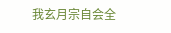我玄月宗自会全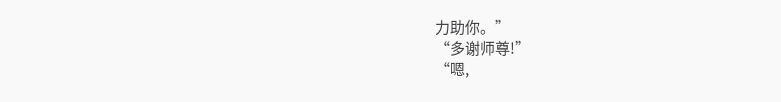力助你。”
“多谢师尊!”
“嗯,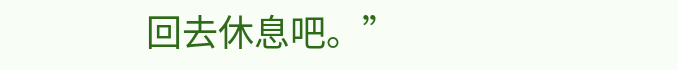回去休息吧。”